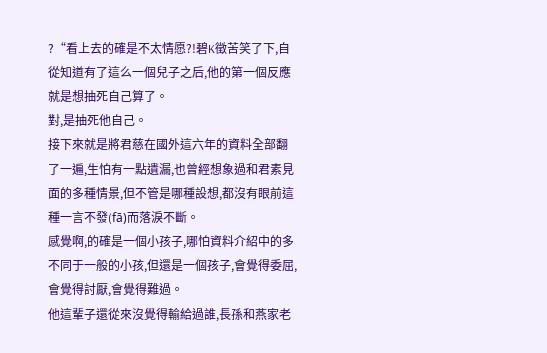?“看上去的確是不太情愿?!碧K徵苦笑了下,自從知道有了這么一個兒子之后,他的第一個反應就是想抽死自己算了。
對,是抽死他自己。
接下來就是將君慈在國外這六年的資料全部翻了一遍,生怕有一點遺漏,也曾經想象過和君素見面的多種情景,但不管是哪種設想,都沒有眼前這種一言不發(fā)而落淚不斷。
感覺啊,的確是一個小孩子,哪怕資料介紹中的多不同于一般的小孩,但還是一個孩子,會覺得委屈,會覺得討厭,會覺得難過。
他這輩子還從來沒覺得輸給過誰,長孫和燕家老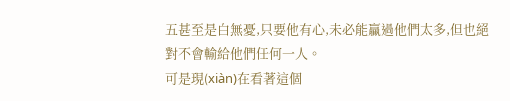五甚至是白無憂,只要他有心,未必能贏過他們太多,但也絕對不會輸給他們任何一人。
可是現(xiàn)在看著這個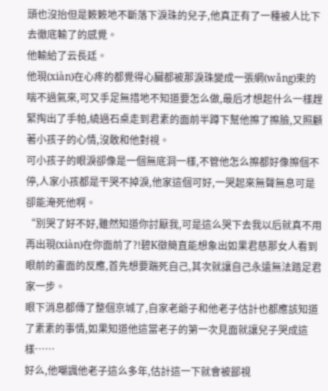頭也沒抬但是簌簌地不斷落下淚珠的兒子,他真正有了一種被人比下去徹底輸了的感覺。
他輸給了云長廷。
他現(xiàn)在心疼的都覺得心臟都被那淚珠變成一張網(wǎng)束的喘不過氣來,可又手足無措地不知道要怎么做,最后才想起什么一樣趕緊掏出了手帕,繞過石桌走到君素的面前半蹲下幫他擦了擦臉,又照顧著小孩子的心情,沒敢和他對視。
可小孩子的眼淚卻像是一個無底洞一樣,不管他怎么擦都好像擦個不停,人家小孩都是干哭不掉淚,他家這個可好,一哭起來無聲無息可是卻能淹死他啊。
“別哭了好不好,雖然知道你討厭我,可是這么哭下去我以后就真不用再出現(xiàn)在你面前了?!碧K徵簡直能想象出如果君慈那女人看到眼前的畫面的反應,首先想要踹死自己,其次就讓自己永遠無法踏足君家一步。
眼下消息都傳了整個京城了,自家老爺子和他老子估計也都應該知道了素素的事情,如果知道他這當老子的第一次見面就讓兒子哭成這樣……
好么,他嘲諷他老子這么多年,估計這一下就會被鄙視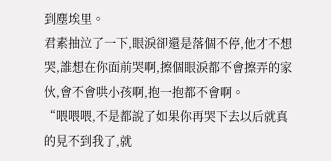到塵埃里。
君素抽泣了一下,眼淚卻還是落個不停,他才不想哭,誰想在你面前哭啊,擦個眼淚都不會擦弄的家伙,會不會哄小孩啊,抱一抱都不會啊。
“喂喂喂,不是都說了如果你再哭下去以后就真的見不到我了,就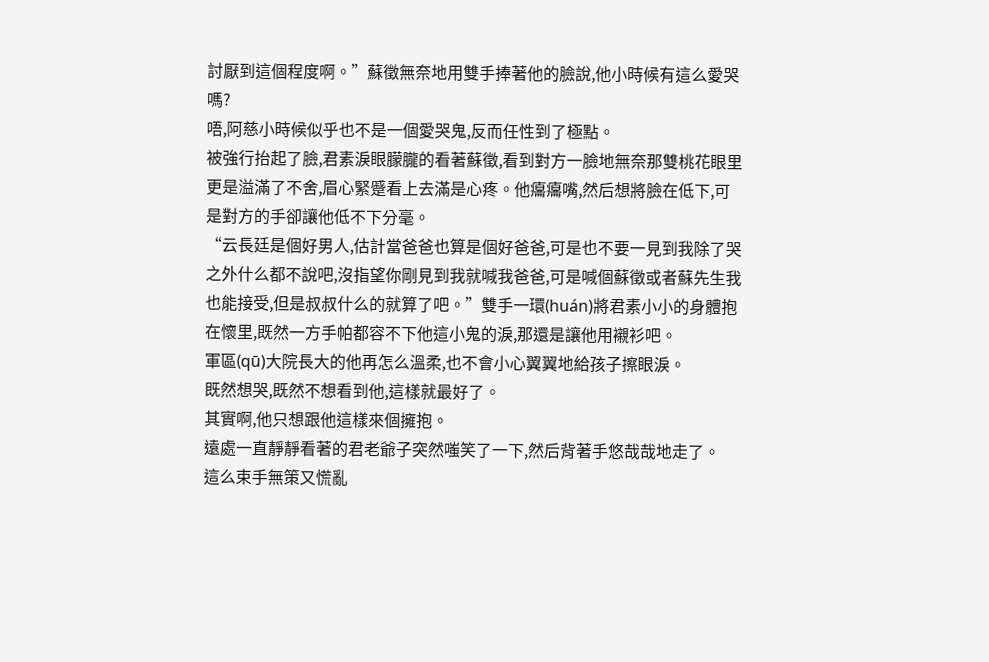討厭到這個程度啊。”蘇徵無奈地用雙手捧著他的臉說,他小時候有這么愛哭嗎?
唔,阿慈小時候似乎也不是一個愛哭鬼,反而任性到了極點。
被強行抬起了臉,君素淚眼朦朧的看著蘇徵,看到對方一臉地無奈那雙桃花眼里更是溢滿了不舍,眉心緊蹙看上去滿是心疼。他癟癟嘴,然后想將臉在低下,可是對方的手卻讓他低不下分毫。
“云長廷是個好男人,估計當爸爸也算是個好爸爸,可是也不要一見到我除了哭之外什么都不說吧,沒指望你剛見到我就喊我爸爸,可是喊個蘇徵或者蘇先生我也能接受,但是叔叔什么的就算了吧。”雙手一環(huán)將君素小小的身體抱在懷里,既然一方手帕都容不下他這小鬼的淚,那還是讓他用襯衫吧。
軍區(qū)大院長大的他再怎么溫柔,也不會小心翼翼地給孩子擦眼淚。
既然想哭,既然不想看到他,這樣就最好了。
其實啊,他只想跟他這樣來個擁抱。
遠處一直靜靜看著的君老爺子突然嗤笑了一下,然后背著手悠哉哉地走了。
這么束手無策又慌亂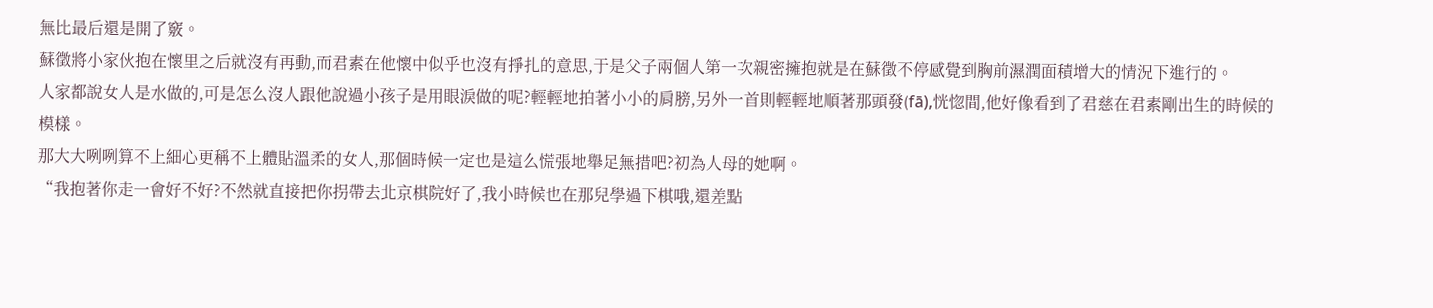無比最后還是開了竅。
蘇徵將小家伙抱在懷里之后就沒有再動,而君素在他懷中似乎也沒有掙扎的意思,于是父子兩個人第一次親密擁抱就是在蘇徵不停感覺到胸前濕潤面積增大的情況下進行的。
人家都說女人是水做的,可是怎么沒人跟他說過小孩子是用眼淚做的呢?輕輕地拍著小小的肩膀,另外一首則輕輕地順著那頭發(fā),恍惚間,他好像看到了君慈在君素剛出生的時候的模樣。
那大大咧咧算不上細心更稱不上體貼溫柔的女人,那個時候一定也是這么慌張地舉足無措吧?初為人母的她啊。
“我抱著你走一會好不好?不然就直接把你拐帶去北京棋院好了,我小時候也在那兒學過下棋哦,還差點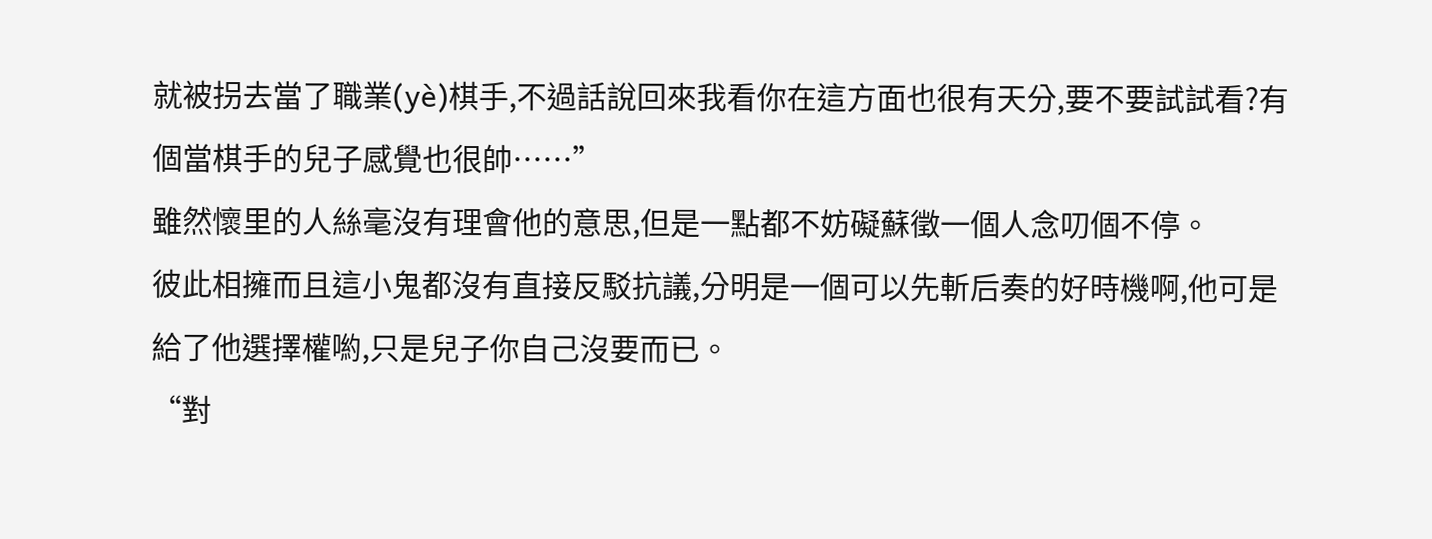就被拐去當了職業(yè)棋手,不過話說回來我看你在這方面也很有天分,要不要試試看?有個當棋手的兒子感覺也很帥……”
雖然懷里的人絲毫沒有理會他的意思,但是一點都不妨礙蘇徵一個人念叨個不停。
彼此相擁而且這小鬼都沒有直接反駁抗議,分明是一個可以先斬后奏的好時機啊,他可是給了他選擇權喲,只是兒子你自己沒要而已。
“對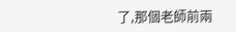了,那個老師前兩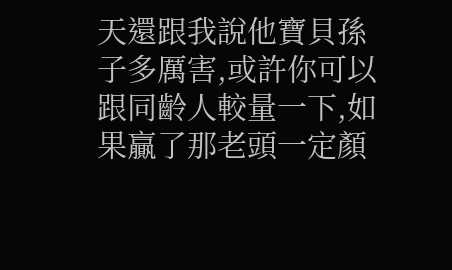天還跟我說他寶貝孫子多厲害,或許你可以跟同齡人較量一下,如果贏了那老頭一定顏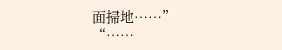面掃地……”
“……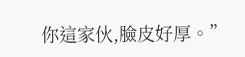你這家伙,臉皮好厚。”